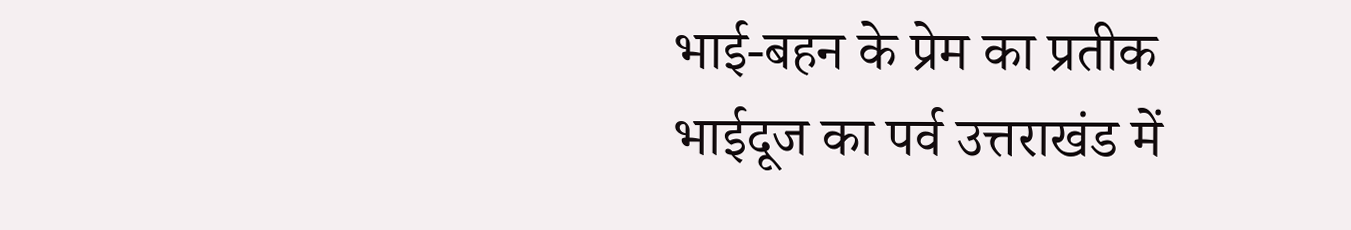भाई-बहन के प्रेम का प्रतीक भाईदूज का पर्व उत्तराखंड में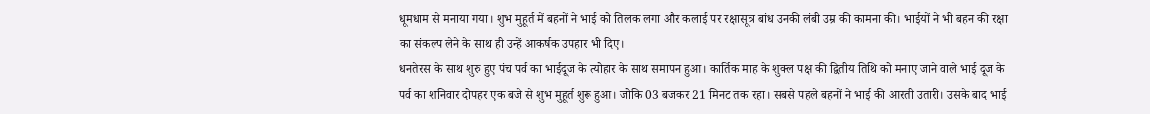धूमधाम से मनाया गया। शुभ मुहूर्त में बहनों ने भाई को तिलक लगा और कलाई पर रक्षासूत्र बांध उनकी लंबी उम्र की कामना की। भाईयों ने भी बहन की रक्षा का संकल्प लेने के साथ ही उन्हें आकर्षक उपहार भी दिए।
धनतेरस के साथ शुरु हुए पंच पर्व का भाईदूज के त्योहार के साथ समापन हुआ। कार्तिक माह के शुक्ल पक्ष की द्वितीय तिथि को मनाए जाने वाले भाई दूज के पर्व का शनिवार दोपहर एक बजे से शुभ मुहूर्त शुरू हुआ। जोकि 03 बजकर 21 मिनट तक रहा। सबसे पहले बहनों ने भाई की आरती उतारी। उसके बाद भाई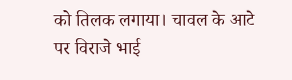को तिलक लगाया। चावल के आटे पर विराजे भाई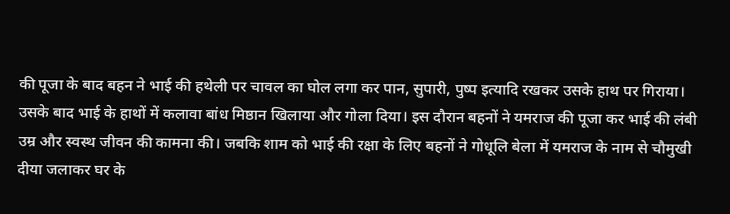की पूजा के बाद बहन ने भाई की हथेली पर चावल का घोल लगा कर पान, सुपारी, पुष्प इत्यादि रखकर उसके हाथ पर गिराया।
उसके बाद भाई के हाथों में कलावा बांध मिष्ठान खिलाया और गोला दिया। इस दौरान बहनों ने यमराज की पूजा कर भाई की लंबी उम्र और स्वस्थ जीवन की कामना की। जबकि शाम को भाई की रक्षा के लिए बहनों ने गोधूलि बेला में यमराज के नाम से चौमुखी दीया जलाकर घर के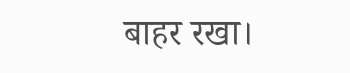बाहर रखा।